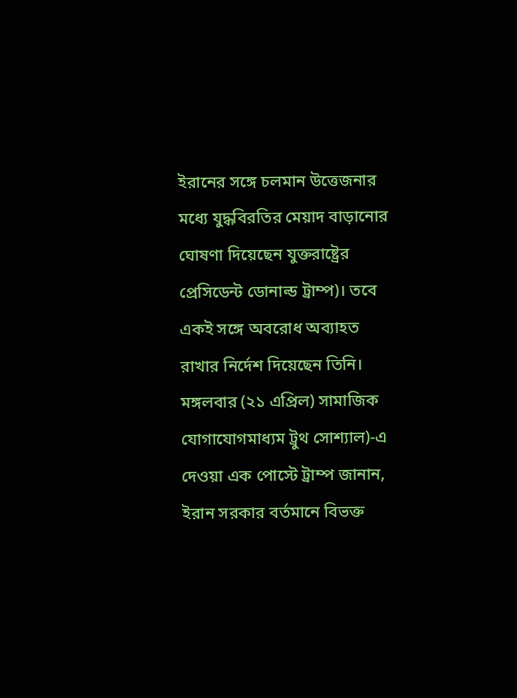ইরানের সঙ্গে চলমান উত্তেজনার মধ্যে যুদ্ধবিরতির মেয়াদ বাড়ানোর ঘোষণা দিয়েছেন যুক্তরাষ্ট্রের প্রেসিডেন্ট ডোনাল্ড ট্রাম্প)। তবে একই সঙ্গে অবরোধ অব্যাহত রাখার নির্দেশ দিয়েছেন তিনি।
মঙ্গলবার (২১ এপ্রিল) সামাজিক যোগাযোগমাধ্যম ট্রুথ সোশ্যাল)-এ দেওয়া এক পোস্টে ট্রাম্প জানান, ইরান সরকার বর্তমানে বিভক্ত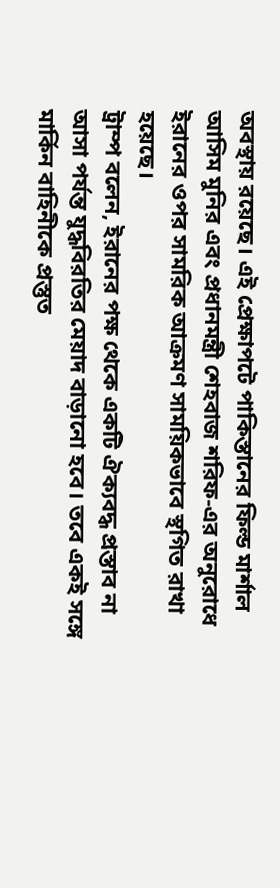অবস্থায় রয়েছে। এই প্রেক্ষাপটে পাকিস্তানের ফিল্ড মার্শাল আসিম মুনির এবং প্রধানমন্ত্রী শেহবাজ শরিফ-এর অনুরোধে ইরানের ওপর সামরিক আক্রমণ সাময়িকভাবে স্থগিত রাখা হয়েছে।
ট্রাম্প বলেন, ইরানের পক্ষ থেকে একটি ঐক্যবদ্ধ প্রস্তাব না আসা পর্যন্ত যুদ্ধবিরতির মেয়াদ বাড়ানো হবে। তবে একই সঙ্গে মার্কিন বাহিনীকে প্রস্তুত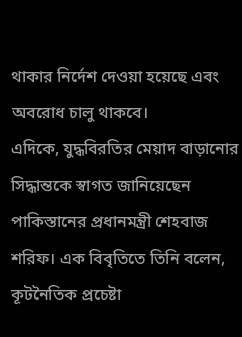থাকার নির্দেশ দেওয়া হয়েছে এবং অবরোধ চালু থাকবে।
এদিকে, যুদ্ধবিরতির মেয়াদ বাড়ানোর সিদ্ধান্তকে স্বাগত জানিয়েছেন পাকিস্তানের প্রধানমন্ত্রী শেহবাজ শরিফ। এক বিবৃতিতে তিনি বলেন, কূটনৈতিক প্রচেষ্টা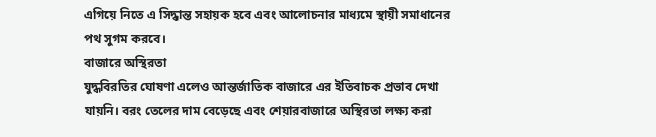এগিয়ে নিতে এ সিদ্ধান্ত সহায়ক হবে এবং আলোচনার মাধ্যমে স্থায়ী সমাধানের পথ সুগম করবে।
বাজারে অস্থিরতা
যুদ্ধবিরতির ঘোষণা এলেও আন্তর্জাতিক বাজারে এর ইতিবাচক প্রভাব দেখা যায়নি। বরং তেলের দাম বেড়েছে এবং শেয়ারবাজারে অস্থিরতা লক্ষ্য করা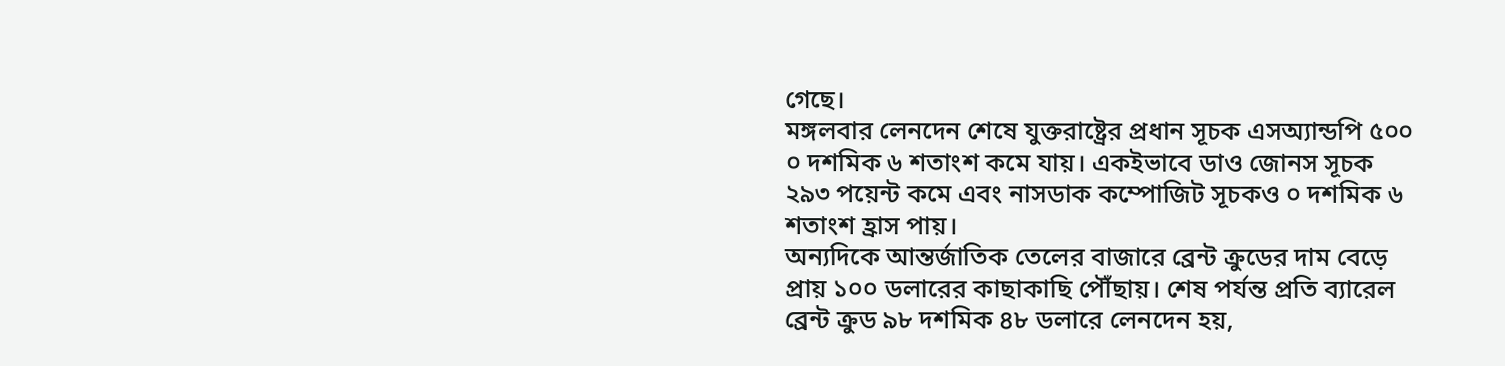গেছে।
মঙ্গলবার লেনদেন শেষে যুক্তরাষ্ট্রের প্রধান সূচক এসঅ্যান্ডপি ৫০০ ০ দশমিক ৬ শতাংশ কমে যায়। একইভাবে ডাও জোনস সূচক ২৯৩ পয়েন্ট কমে এবং নাসডাক কম্পোজিট সূচকও ০ দশমিক ৬ শতাংশ হ্রাস পায়।
অন্যদিকে আন্তর্জাতিক তেলের বাজারে ব্রেন্ট ক্রুডের দাম বেড়ে প্রায় ১০০ ডলারের কাছাকাছি পৌঁছায়। শেষ পর্যন্ত প্রতি ব্যারেল ব্রেন্ট ক্রুড ৯৮ দশমিক ৪৮ ডলারে লেনদেন হয়,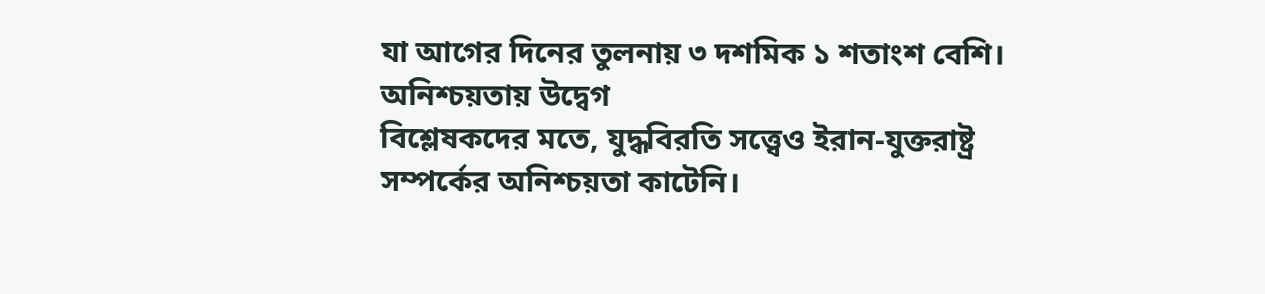যা আগের দিনের তুলনায় ৩ দশমিক ১ শতাংশ বেশি।
অনিশ্চয়তায় উদ্বেগ
বিশ্লেষকদের মতে, যুদ্ধবিরতি সত্ত্বেও ইরান-যুক্তরাষ্ট্র সম্পর্কের অনিশ্চয়তা কাটেনি।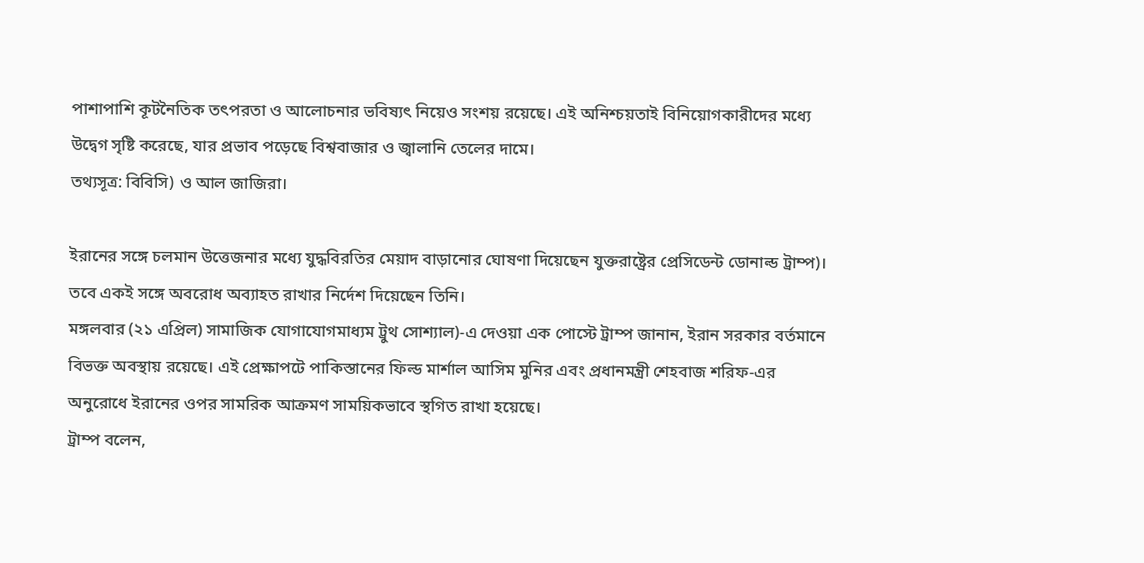পাশাপাশি কূটনৈতিক তৎপরতা ও আলোচনার ভবিষ্যৎ নিয়েও সংশয় রয়েছে। এই অনিশ্চয়তাই বিনিয়োগকারীদের মধ্যে উদ্বেগ সৃষ্টি করেছে, যার প্রভাব পড়েছে বিশ্ববাজার ও জ্বালানি তেলের দামে।
তথ্যসূত্র: বিবিসি) ও আল জাজিরা।

ইরানের সঙ্গে চলমান উত্তেজনার মধ্যে যুদ্ধবিরতির মেয়াদ বাড়ানোর ঘোষণা দিয়েছেন যুক্তরাষ্ট্রের প্রেসিডেন্ট ডোনাল্ড ট্রাম্প)। তবে একই সঙ্গে অবরোধ অব্যাহত রাখার নির্দেশ দিয়েছেন তিনি।
মঙ্গলবার (২১ এপ্রিল) সামাজিক যোগাযোগমাধ্যম ট্রুথ সোশ্যাল)-এ দেওয়া এক পোস্টে ট্রাম্প জানান, ইরান সরকার বর্তমানে বিভক্ত অবস্থায় রয়েছে। এই প্রেক্ষাপটে পাকিস্তানের ফিল্ড মার্শাল আসিম মুনির এবং প্রধানমন্ত্রী শেহবাজ শরিফ-এর অনুরোধে ইরানের ওপর সামরিক আক্রমণ সাময়িকভাবে স্থগিত রাখা হয়েছে।
ট্রাম্প বলেন,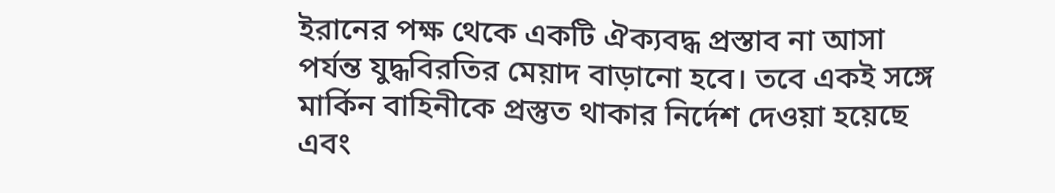ইরানের পক্ষ থেকে একটি ঐক্যবদ্ধ প্রস্তাব না আসা পর্যন্ত যুদ্ধবিরতির মেয়াদ বাড়ানো হবে। তবে একই সঙ্গে মার্কিন বাহিনীকে প্রস্তুত থাকার নির্দেশ দেওয়া হয়েছে এবং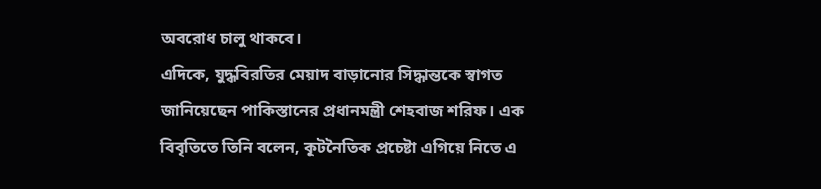অবরোধ চালু থাকবে।
এদিকে, যুদ্ধবিরতির মেয়াদ বাড়ানোর সিদ্ধান্তকে স্বাগত জানিয়েছেন পাকিস্তানের প্রধানমন্ত্রী শেহবাজ শরিফ। এক বিবৃতিতে তিনি বলেন, কূটনৈতিক প্রচেষ্টা এগিয়ে নিতে এ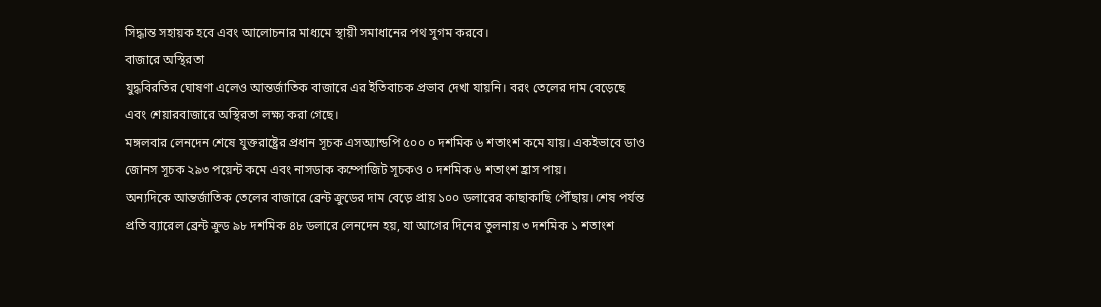সিদ্ধান্ত সহায়ক হবে এবং আলোচনার মাধ্যমে স্থায়ী সমাধানের পথ সুগম করবে।
বাজারে অস্থিরতা
যুদ্ধবিরতির ঘোষণা এলেও আন্তর্জাতিক বাজারে এর ইতিবাচক প্রভাব দেখা যায়নি। বরং তেলের দাম বেড়েছে এবং শেয়ারবাজারে অস্থিরতা লক্ষ্য করা গেছে।
মঙ্গলবার লেনদেন শেষে যুক্তরাষ্ট্রের প্রধান সূচক এসঅ্যান্ডপি ৫০০ ০ দশমিক ৬ শতাংশ কমে যায়। একইভাবে ডাও জোনস সূচক ২৯৩ পয়েন্ট কমে এবং নাসডাক কম্পোজিট সূচকও ০ দশমিক ৬ শতাংশ হ্রাস পায়।
অন্যদিকে আন্তর্জাতিক তেলের বাজারে ব্রেন্ট ক্রুডের দাম বেড়ে প্রায় ১০০ ডলারের কাছাকাছি পৌঁছায়। শেষ পর্যন্ত প্রতি ব্যারেল ব্রেন্ট ক্রুড ৯৮ দশমিক ৪৮ ডলারে লেনদেন হয়, যা আগের দিনের তুলনায় ৩ দশমিক ১ শতাংশ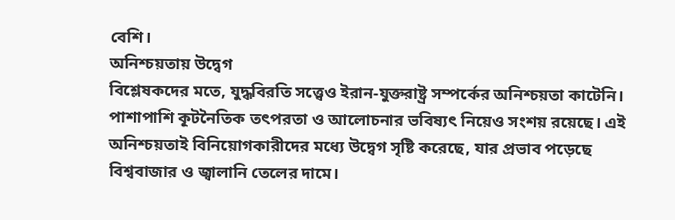বেশি।
অনিশ্চয়তায় উদ্বেগ
বিশ্লেষকদের মতে, যুদ্ধবিরতি সত্ত্বেও ইরান-যুক্তরাষ্ট্র সম্পর্কের অনিশ্চয়তা কাটেনি। পাশাপাশি কূটনৈতিক তৎপরতা ও আলোচনার ভবিষ্যৎ নিয়েও সংশয় রয়েছে। এই অনিশ্চয়তাই বিনিয়োগকারীদের মধ্যে উদ্বেগ সৃষ্টি করেছে, যার প্রভাব পড়েছে বিশ্ববাজার ও জ্বালানি তেলের দামে।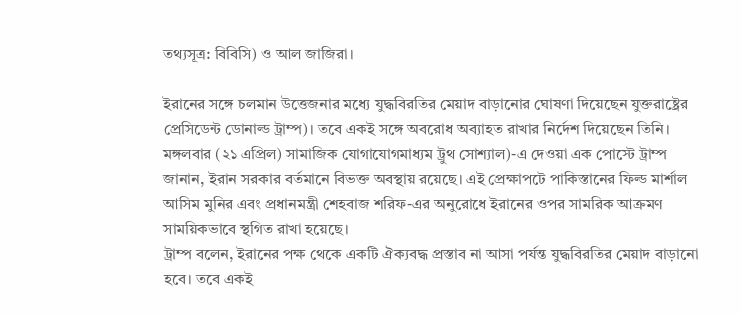তথ্যসূত্র: বিবিসি) ও আল জাজিরা।

ইরানের সঙ্গে চলমান উত্তেজনার মধ্যে যুদ্ধবিরতির মেয়াদ বাড়ানোর ঘোষণা দিয়েছেন যুক্তরাষ্ট্রের প্রেসিডেন্ট ডোনাল্ড ট্রাম্প)। তবে একই সঙ্গে অবরোধ অব্যাহত রাখার নির্দেশ দিয়েছেন তিনি।
মঙ্গলবার (২১ এপ্রিল) সামাজিক যোগাযোগমাধ্যম ট্রুথ সোশ্যাল)-এ দেওয়া এক পোস্টে ট্রাম্প জানান, ইরান সরকার বর্তমানে বিভক্ত অবস্থায় রয়েছে। এই প্রেক্ষাপটে পাকিস্তানের ফিল্ড মার্শাল আসিম মুনির এবং প্রধানমন্ত্রী শেহবাজ শরিফ-এর অনুরোধে ইরানের ওপর সামরিক আক্রমণ সাময়িকভাবে স্থগিত রাখা হয়েছে।
ট্রাম্প বলেন, ইরানের পক্ষ থেকে একটি ঐক্যবদ্ধ প্রস্তাব না আসা পর্যন্ত যুদ্ধবিরতির মেয়াদ বাড়ানো হবে। তবে একই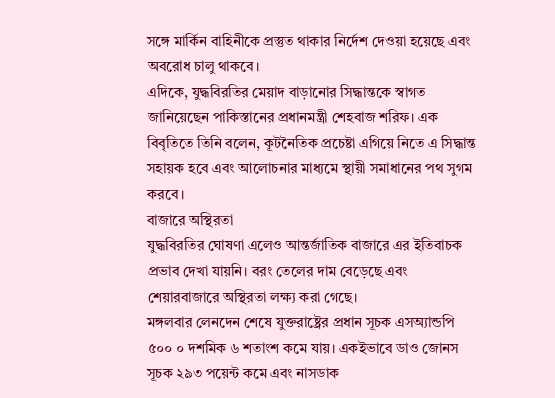সঙ্গে মার্কিন বাহিনীকে প্রস্তুত থাকার নির্দেশ দেওয়া হয়েছে এবং অবরোধ চালু থাকবে।
এদিকে, যুদ্ধবিরতির মেয়াদ বাড়ানোর সিদ্ধান্তকে স্বাগত জানিয়েছেন পাকিস্তানের প্রধানমন্ত্রী শেহবাজ শরিফ। এক বিবৃতিতে তিনি বলেন, কূটনৈতিক প্রচেষ্টা এগিয়ে নিতে এ সিদ্ধান্ত সহায়ক হবে এবং আলোচনার মাধ্যমে স্থায়ী সমাধানের পথ সুগম করবে।
বাজারে অস্থিরতা
যুদ্ধবিরতির ঘোষণা এলেও আন্তর্জাতিক বাজারে এর ইতিবাচক প্রভাব দেখা যায়নি। বরং তেলের দাম বেড়েছে এবং শেয়ারবাজারে অস্থিরতা লক্ষ্য করা গেছে।
মঙ্গলবার লেনদেন শেষে যুক্তরাষ্ট্রের প্রধান সূচক এসঅ্যান্ডপি ৫০০ ০ দশমিক ৬ শতাংশ কমে যায়। একইভাবে ডাও জোনস সূচক ২৯৩ পয়েন্ট কমে এবং নাসডাক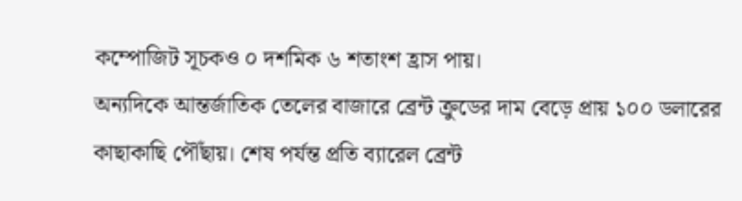কম্পোজিট সূচকও ০ দশমিক ৬ শতাংশ হ্রাস পায়।
অন্যদিকে আন্তর্জাতিক তেলের বাজারে ব্রেন্ট ক্রুডের দাম বেড়ে প্রায় ১০০ ডলারের কাছাকাছি পৌঁছায়। শেষ পর্যন্ত প্রতি ব্যারেল ব্রেন্ট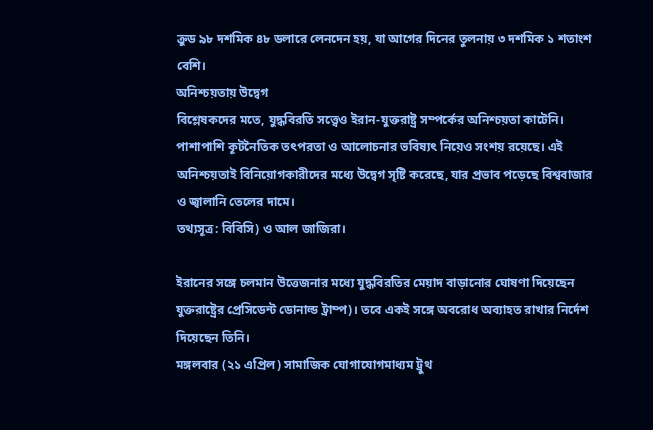ক্রুড ৯৮ দশমিক ৪৮ ডলারে লেনদেন হয়, যা আগের দিনের তুলনায় ৩ দশমিক ১ শতাংশ বেশি।
অনিশ্চয়তায় উদ্বেগ
বিশ্লেষকদের মতে, যুদ্ধবিরতি সত্ত্বেও ইরান-যুক্তরাষ্ট্র সম্পর্কের অনিশ্চয়তা কাটেনি। পাশাপাশি কূটনৈতিক তৎপরতা ও আলোচনার ভবিষ্যৎ নিয়েও সংশয় রয়েছে। এই অনিশ্চয়তাই বিনিয়োগকারীদের মধ্যে উদ্বেগ সৃষ্টি করেছে, যার প্রভাব পড়েছে বিশ্ববাজার ও জ্বালানি তেলের দামে।
তথ্যসূত্র: বিবিসি) ও আল জাজিরা।

ইরানের সঙ্গে চলমান উত্তেজনার মধ্যে যুদ্ধবিরতির মেয়াদ বাড়ানোর ঘোষণা দিয়েছেন যুক্তরাষ্ট্রের প্রেসিডেন্ট ডোনাল্ড ট্রাম্প)। তবে একই সঙ্গে অবরোধ অব্যাহত রাখার নির্দেশ দিয়েছেন তিনি।
মঙ্গলবার (২১ এপ্রিল) সামাজিক যোগাযোগমাধ্যম ট্রুথ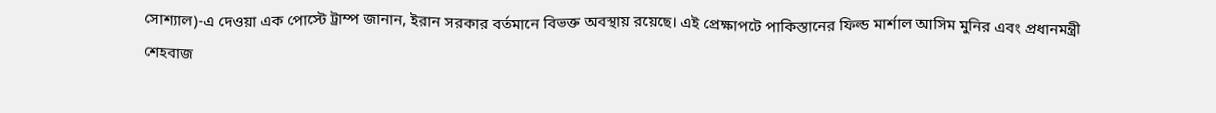সোশ্যাল)-এ দেওয়া এক পোস্টে ট্রাম্প জানান, ইরান সরকার বর্তমানে বিভক্ত অবস্থায় রয়েছে। এই প্রেক্ষাপটে পাকিস্তানের ফিল্ড মার্শাল আসিম মুনির এবং প্রধানমন্ত্রী শেহবাজ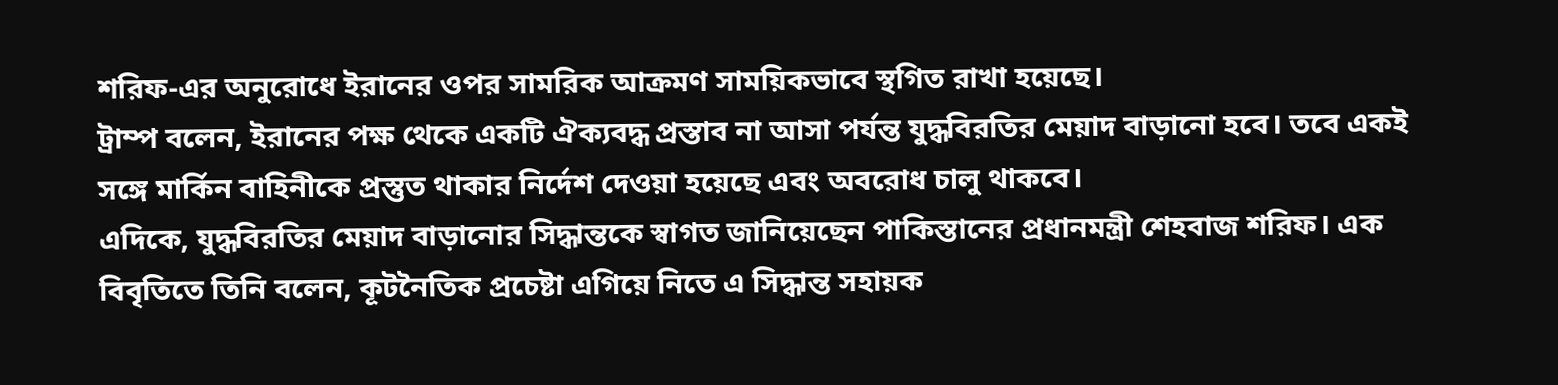শরিফ-এর অনুরোধে ইরানের ওপর সামরিক আক্রমণ সাময়িকভাবে স্থগিত রাখা হয়েছে।
ট্রাম্প বলেন, ইরানের পক্ষ থেকে একটি ঐক্যবদ্ধ প্রস্তাব না আসা পর্যন্ত যুদ্ধবিরতির মেয়াদ বাড়ানো হবে। তবে একই সঙ্গে মার্কিন বাহিনীকে প্রস্তুত থাকার নির্দেশ দেওয়া হয়েছে এবং অবরোধ চালু থাকবে।
এদিকে, যুদ্ধবিরতির মেয়াদ বাড়ানোর সিদ্ধান্তকে স্বাগত জানিয়েছেন পাকিস্তানের প্রধানমন্ত্রী শেহবাজ শরিফ। এক বিবৃতিতে তিনি বলেন, কূটনৈতিক প্রচেষ্টা এগিয়ে নিতে এ সিদ্ধান্ত সহায়ক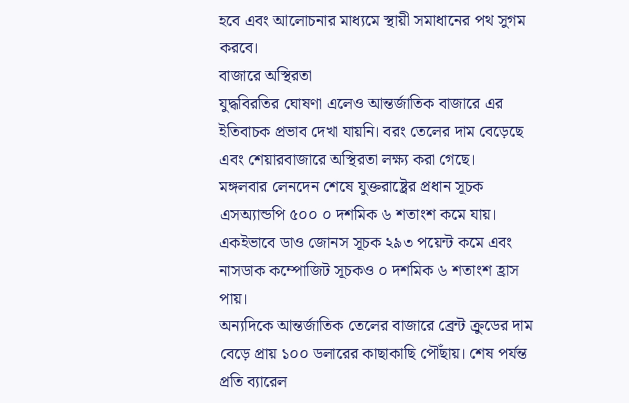হবে এবং আলোচনার মাধ্যমে স্থায়ী সমাধানের পথ সুগম করবে।
বাজারে অস্থিরতা
যুদ্ধবিরতির ঘোষণা এলেও আন্তর্জাতিক বাজারে এর ইতিবাচক প্রভাব দেখা যায়নি। বরং তেলের দাম বেড়েছে এবং শেয়ারবাজারে অস্থিরতা লক্ষ্য করা গেছে।
মঙ্গলবার লেনদেন শেষে যুক্তরাষ্ট্রের প্রধান সূচক এসঅ্যান্ডপি ৫০০ ০ দশমিক ৬ শতাংশ কমে যায়। একইভাবে ডাও জোনস সূচক ২৯৩ পয়েন্ট কমে এবং নাসডাক কম্পোজিট সূচকও ০ দশমিক ৬ শতাংশ হ্রাস পায়।
অন্যদিকে আন্তর্জাতিক তেলের বাজারে ব্রেন্ট ক্রুডের দাম বেড়ে প্রায় ১০০ ডলারের কাছাকাছি পৌঁছায়। শেষ পর্যন্ত প্রতি ব্যারেল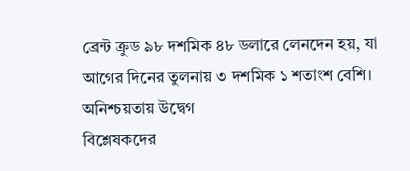ব্রেন্ট ক্রুড ৯৮ দশমিক ৪৮ ডলারে লেনদেন হয়, যা আগের দিনের তুলনায় ৩ দশমিক ১ শতাংশ বেশি।
অনিশ্চয়তায় উদ্বেগ
বিশ্লেষকদের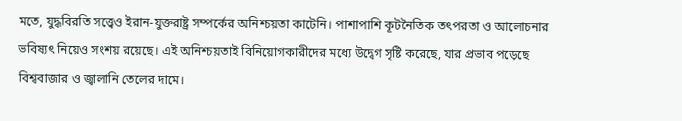মতে, যুদ্ধবিরতি সত্ত্বেও ইরান-যুক্তরাষ্ট্র সম্পর্কের অনিশ্চয়তা কাটেনি। পাশাপাশি কূটনৈতিক তৎপরতা ও আলোচনার ভবিষ্যৎ নিয়েও সংশয় রয়েছে। এই অনিশ্চয়তাই বিনিয়োগকারীদের মধ্যে উদ্বেগ সৃষ্টি করেছে, যার প্রভাব পড়েছে বিশ্ববাজার ও জ্বালানি তেলের দামে।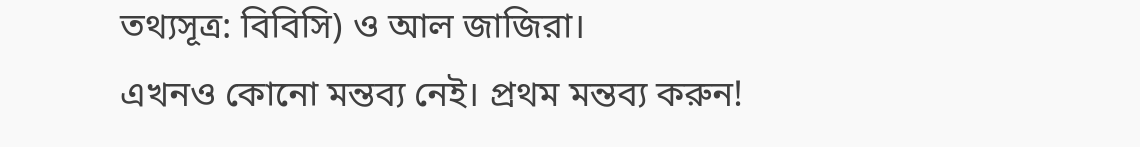তথ্যসূত্র: বিবিসি) ও আল জাজিরা।
এখনও কোনো মন্তব্য নেই। প্রথম মন্তব্য করুন!